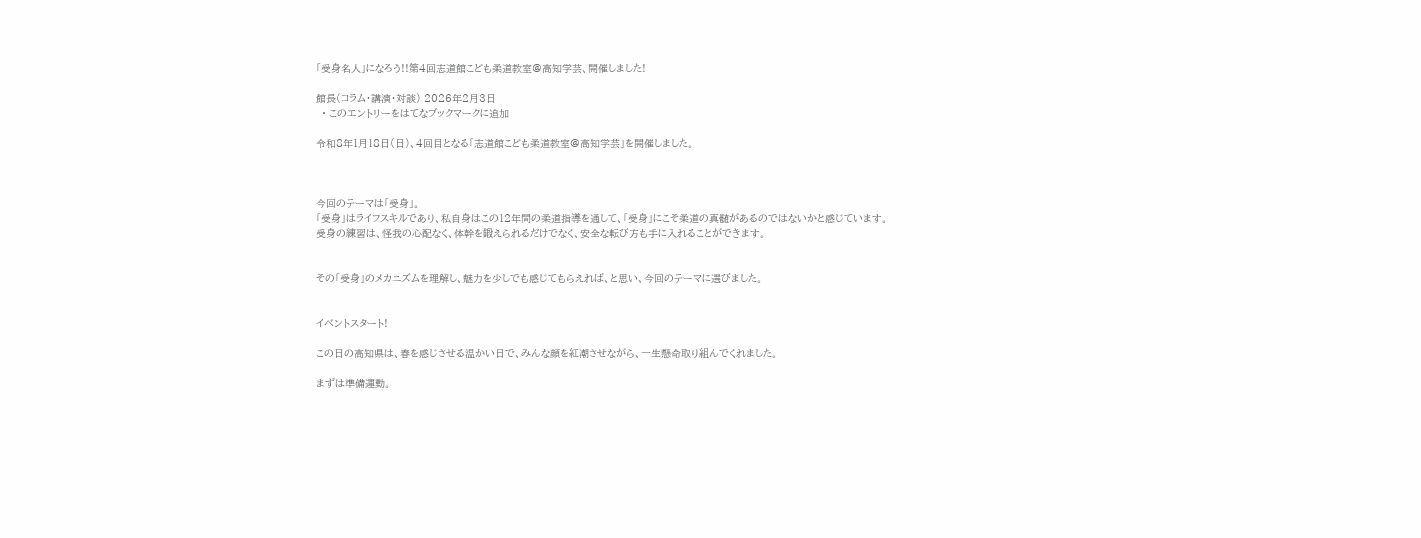「受身名人」になろう!!第4回志道館こども柔道教室@高知学芸、開催しました!

館長(コラム・講演・対談) 2026年2月3日
  • このエントリーをはてなブックマークに追加

令和8年1月18日(日)、4回目となる「志道館こども柔道教室@高知学芸」を開催しました。



今回のテーマは「受身」。
「受身」はライフスキルであり、私自身はこの12年間の柔道指導を通して、「受身」にこそ柔道の真髄があるのではないかと感じています。
受身の練習は、怪我の心配なく、体幹を鍛えられるだけでなく、安全な転び方も手に入れることができます。


その「受身」のメカニズムを理解し、魅力を少しでも感じてもらえれば、と思い、今回のテーマに選びました。


イベントスタート!

この日の高知県は、春を感じさせる温かい日で、みんな顔を紅潮させながら、一生懸命取り組んでくれました。

まずは準備運動。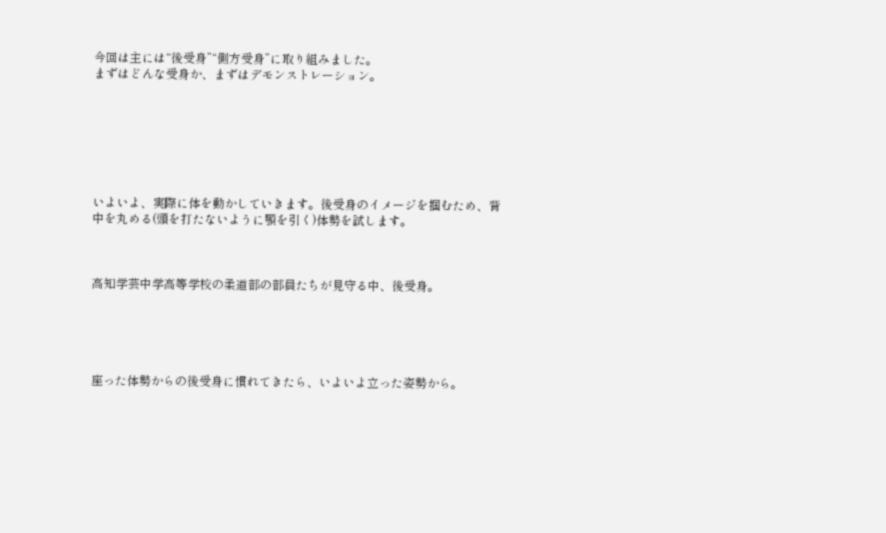今回は主には“後受身”“側方受身”に取り組みました。
まずはどんな受身か、まずはデモンストレーション。







いよいよ、実際に体を動かしていきます。後受身のイメージを掴むため、背中を丸める(頭を打たないように顎を引く)体勢を試します。



高知学芸中学高等学校の柔道部の部員たちが見守る中、後受身。





座った体勢からの後受身に慣れてきたら、いよいよ立った姿勢から。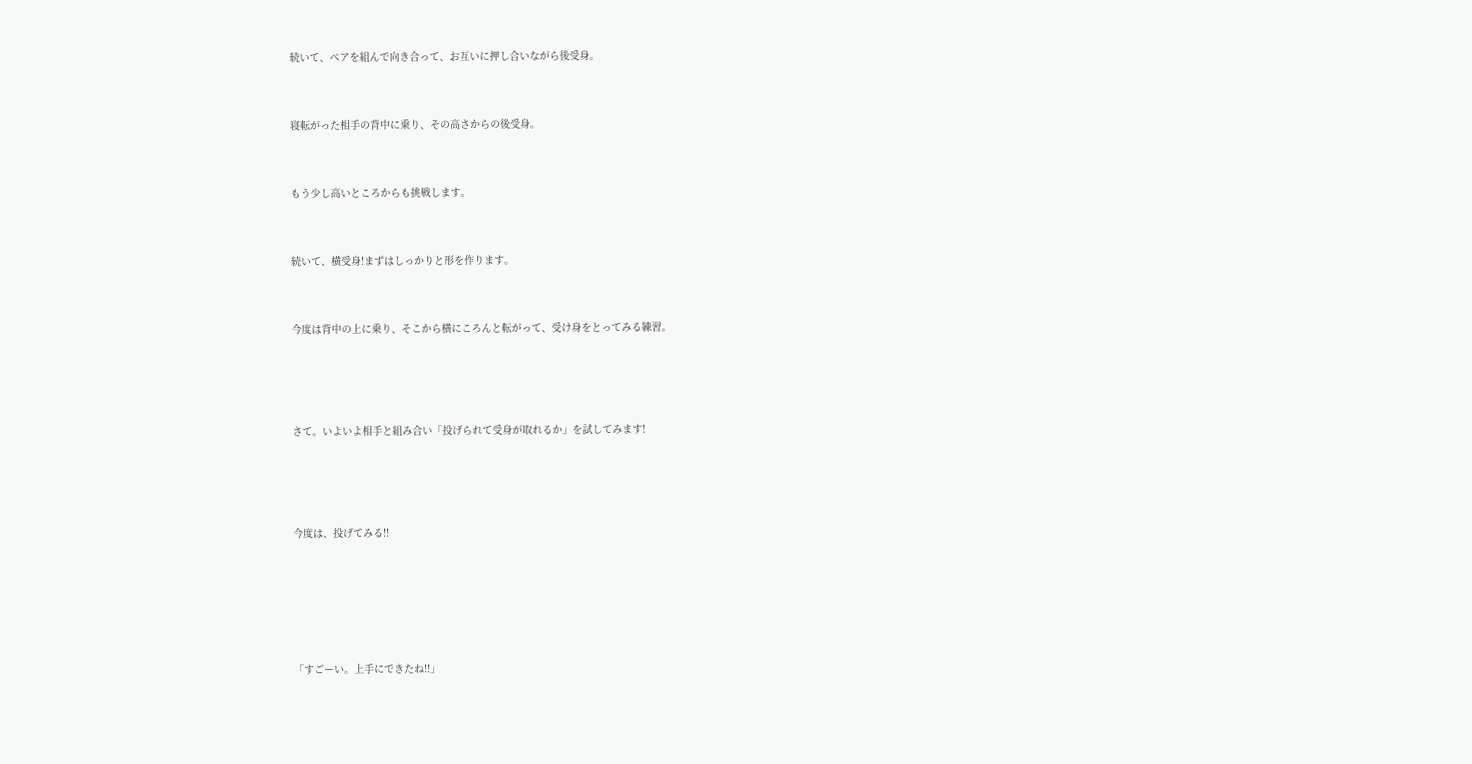続いて、ペアを組んで向き合って、お互いに押し合いながら後受身。



寝転がった相手の背中に乗り、その高さからの後受身。



もう少し高いところからも挑戦します。



続いて、横受身!まずはしっかりと形を作ります。



今度は背中の上に乗り、そこから横にころんと転がって、受け身をとってみる練習。





さて。いよいよ相手と組み合い「投げられて受身が取れるか」を試してみます!





今度は、投げてみる!!







「すごーい。上手にできたね!!」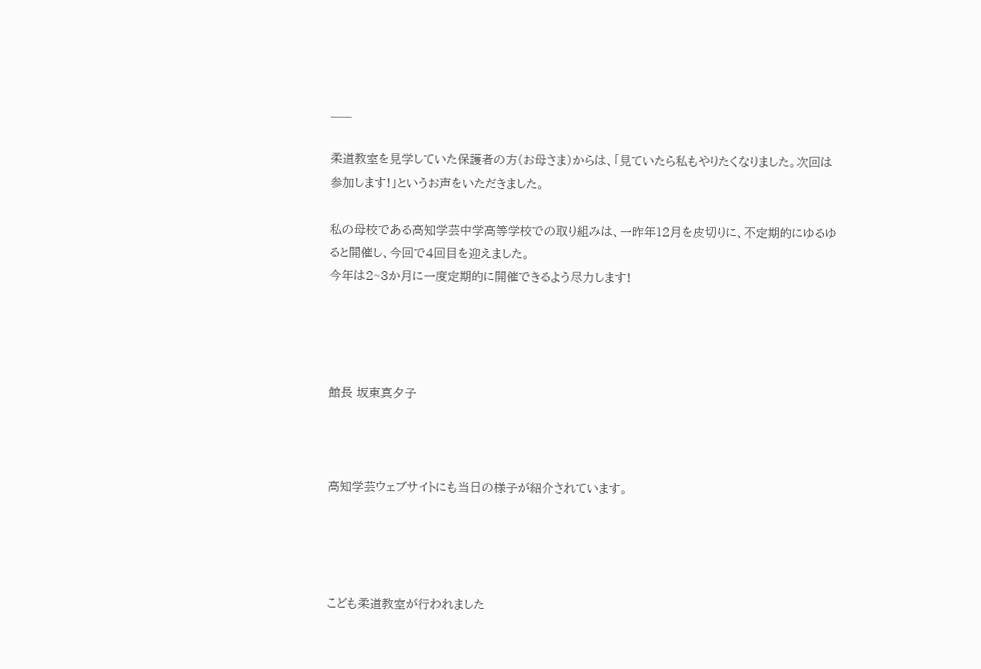___

柔道教室を見学していた保護者の方(お母さま)からは、「見ていたら私もやりたくなりました。次回は参加します!」というお声をいただきました。

私の母校である高知学芸中学高等学校での取り組みは、一昨年12月を皮切りに、不定期的にゆるゆると開催し、今回で4回目を迎えました。
今年は2~3か月に一度定期的に開催できるよう尽力します!




館長 坂東真夕子



高知学芸ウェブサイトにも当日の様子が紹介されています。




こども柔道教室が行われました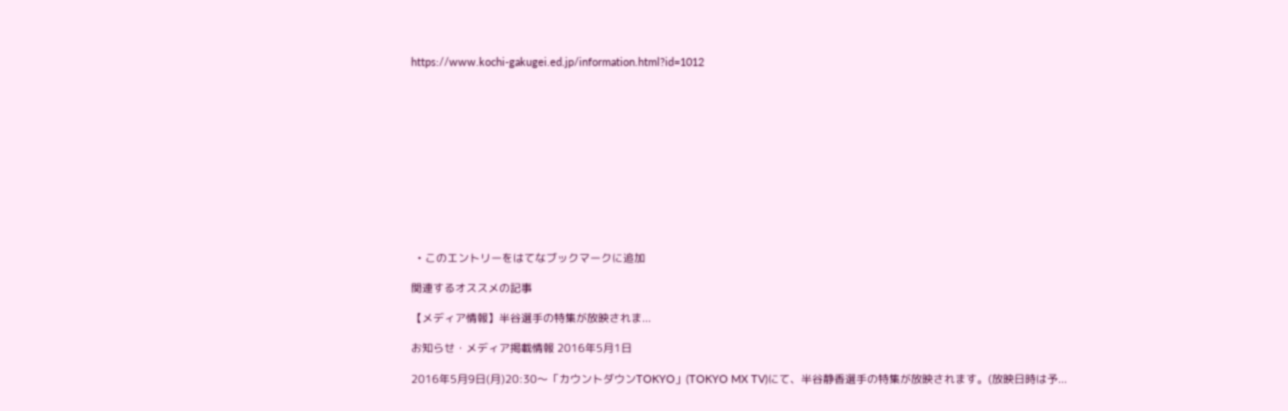https://www.kochi-gakugei.ed.jp/information.html?id=1012












  • このエントリーをはてなブックマークに追加

関連するオススメの記事

【メディア情報】半谷選手の特集が放映されま...

お知らせ・メディア掲載情報 2016年5月1日

2016年5月9日(月)20:30〜「カウントダウンTOKYO」(TOKYO MX TV)にて、半谷静香選手の特集が放映されます。(放映日時は予...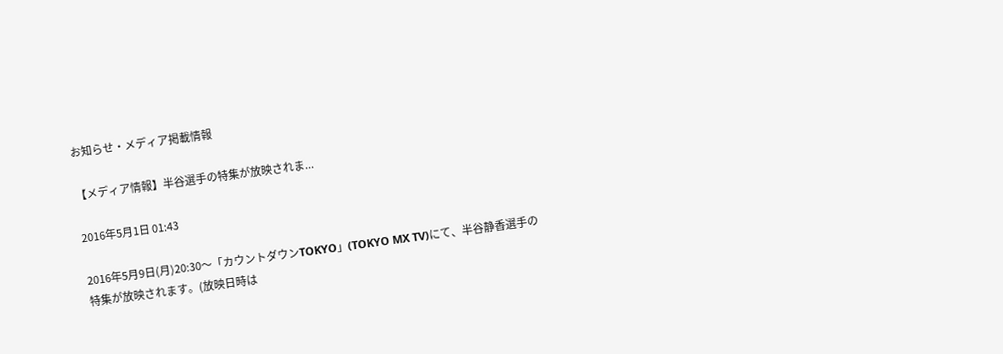お知らせ・メディア掲載情報

【メディア情報】半谷選手の特集が放映されま...

2016年5月1日 01:43

2016年5月9日(月)20:30〜「カウントダウンTOKYO」(TOKYO MX TV)にて、半谷静香選手の特集が放映されます。(放映日時は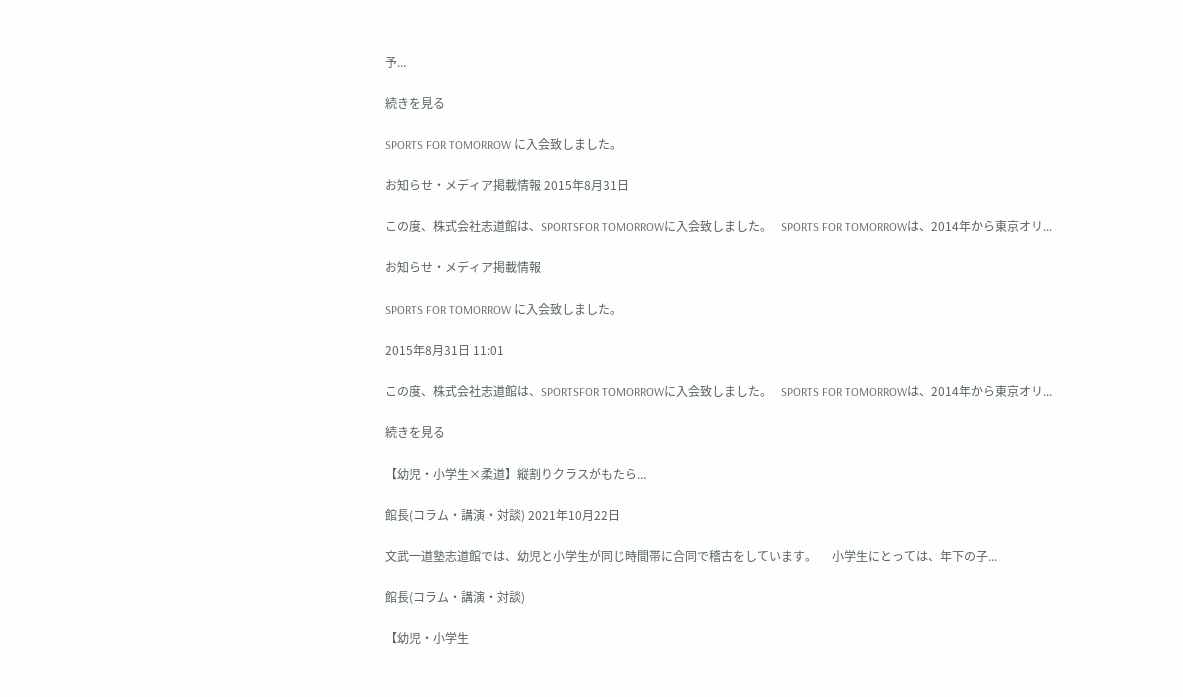予...

続きを見る

SPORTS FOR TOMORROW に入会致しました。

お知らせ・メディア掲載情報 2015年8月31日

この度、株式会社志道館は、SPORTSFOR TOMORROWに入会致しました。   SPORTS FOR TOMORROWは、2014年から東京オリ...

お知らせ・メディア掲載情報

SPORTS FOR TOMORROW に入会致しました。

2015年8月31日 11:01

この度、株式会社志道館は、SPORTSFOR TOMORROWに入会致しました。   SPORTS FOR TOMORROWは、2014年から東京オリ...

続きを見る

【幼児・小学生×柔道】縦割りクラスがもたら...

館長(コラム・講演・対談) 2021年10月22日

文武一道塾志道館では、幼児と小学生が同じ時間帯に合同で稽古をしています。     小学生にとっては、年下の子...

館長(コラム・講演・対談)

【幼児・小学生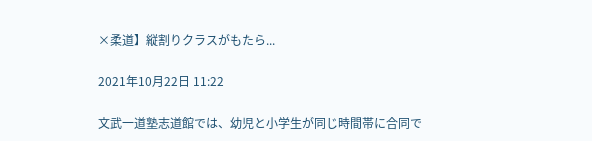×柔道】縦割りクラスがもたら...

2021年10月22日 11:22

文武一道塾志道館では、幼児と小学生が同じ時間帯に合同で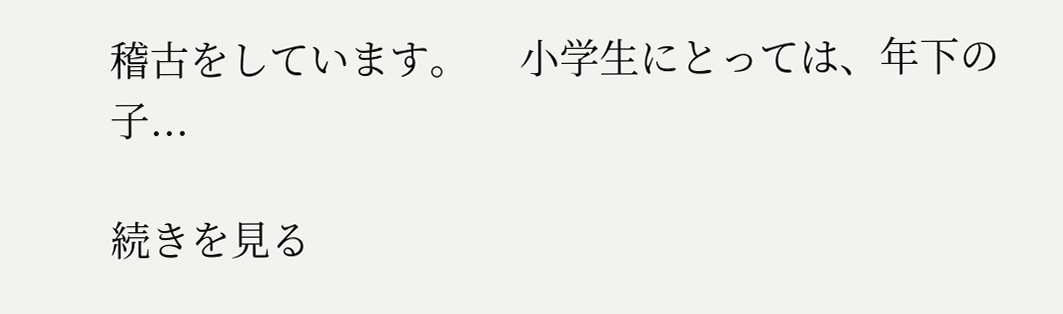稽古をしています。     小学生にとっては、年下の子...

続きを見る